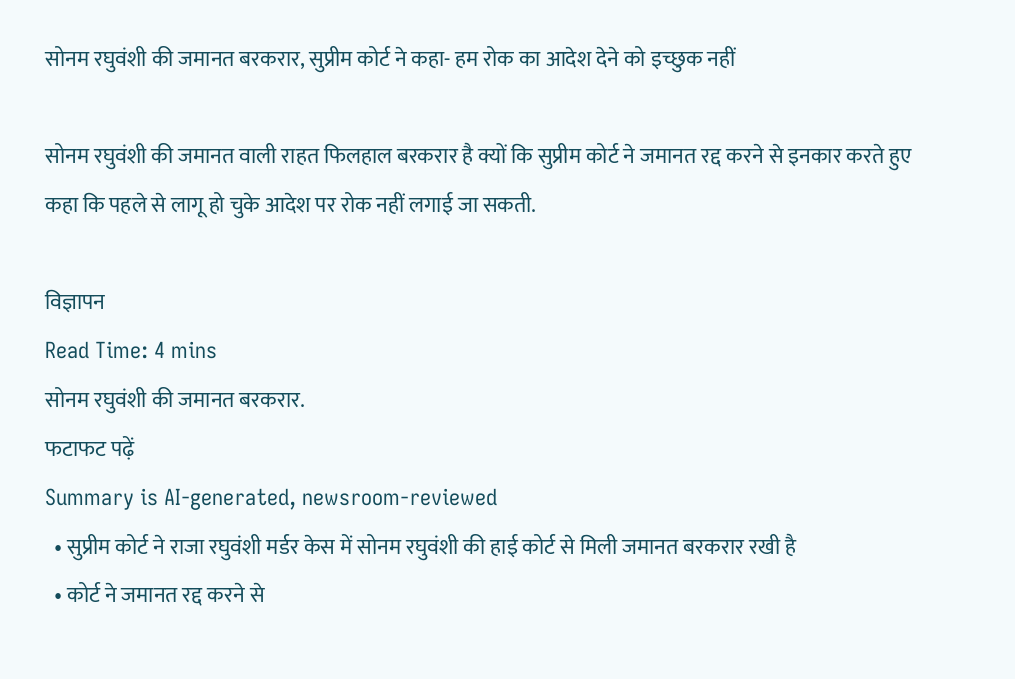सोनम रघुवंशी की जमानत बरकरार, सुप्रीम कोर्ट ने कहा- हम रोक का आदेश देने को इच्छुक नहीं

सोनम रघुवंशी की जमानत वाली राहत फिलहाल बरकरार है क्यों कि सुप्रीम कोर्ट ने जमानत रद्द करने से इनकार करते हुए कहा कि पहले से लागू हो चुके आदेश पर रोक नहीं लगाई जा सकती.

विज्ञापन
Read Time: 4 mins
सोनम रघुवंशी की जमानत बरकरार.
फटाफट पढ़ें
Summary is AI-generated, newsroom-reviewed
  • सुप्रीम कोर्ट ने राजा रघुवंशी मर्डर केस में सोनम रघुवंशी की हाई कोर्ट से मिली जमानत बरकरार रखी है
  • कोर्ट ने जमानत रद्द करने से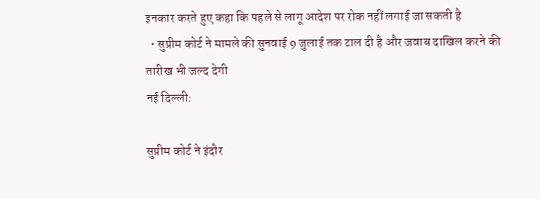इनकार करते हुए कहा कि पहले से लागू आदेश पर रोक नहीं लगाई जा सकती है
  • सुप्रीम कोर्ट ने मामले की सुनवाई 9 जुलाई तक टाल दी है और जवाब दाखिल करने की तारीख भी जल्द देगी
नई दिल्ली:

सुप्रीम कोर्ट ने इंदौर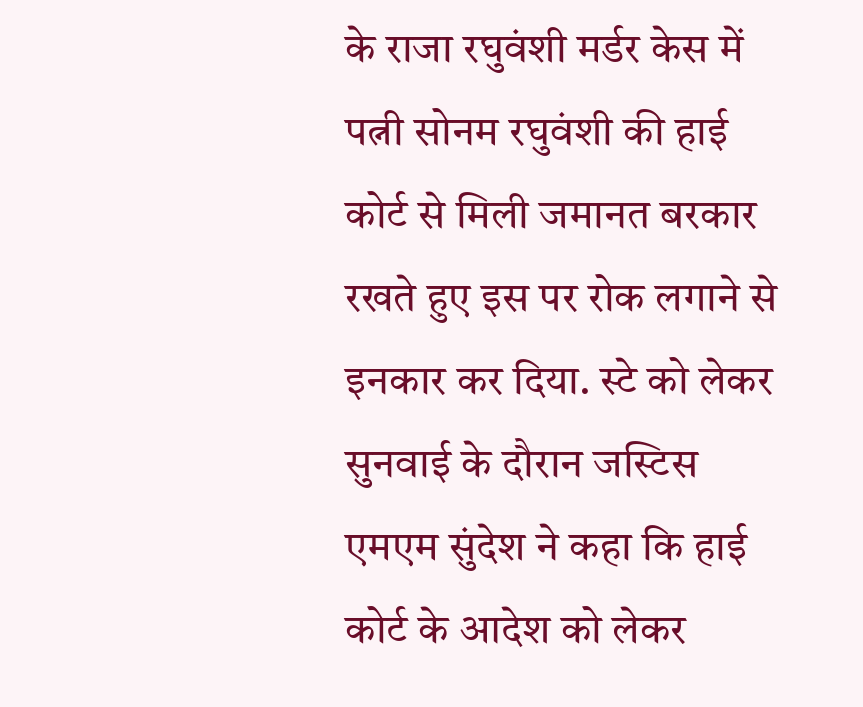के राजा रघुवंशी मर्डर केस में पत्नी सोनम रघुवंशी की हाई कोर्ट से मिली जमानत बरकार रखते हुए इस पर रोक लगाने से इनकार कर दिया. स्टे को लेकर सुनवाई के दौरान जस्टिस एमएम सुंदेश ने कहा कि हाई कोर्ट के आदेश को लेकर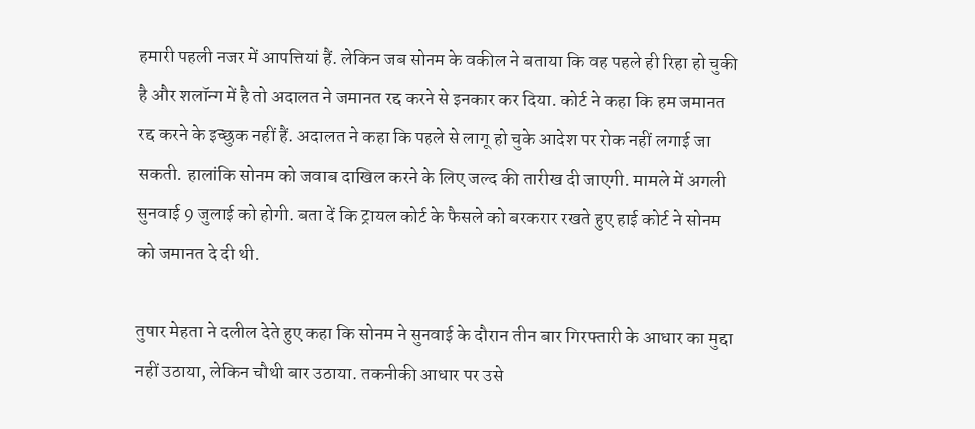हमारी पहली नजर में आपत्तियां हैं. लेकिन जब सोनम के वकील ने बताया कि वह पहले ही रिहा हो चुकी है और शलॉन्ग में है तो अदालत ने जमानत रद्द करने से इनकार कर दिया. कोर्ट ने कहा कि हम जमानत रद्द करने के इच्छुक नहीं हैं. अदालत ने कहा कि पहले से लागू हो चुके आदेश पर रोक नहीं लगाई जा सकती. हालांकि सोनम को जवाब दाखिल करने के लिए जल्द की तारीख दी जाएगी. मामले में अगली सुनवाई 9 जुलाई को होगी. बता दें कि ट्रायल कोर्ट के फैसले को बरकरार रखते हुए हाई कोर्ट ने सोनम को जमानत दे दी थी.

तुषार मेहता ने दलील देते हुए कहा कि सोनम ने सुनवाई के दौरान तीन बार गिरफ्तारी के आधार का मुद्दा नहीं उठाया, लेकिन चौथी बार उठाया. तकनीकी आधार पर उसे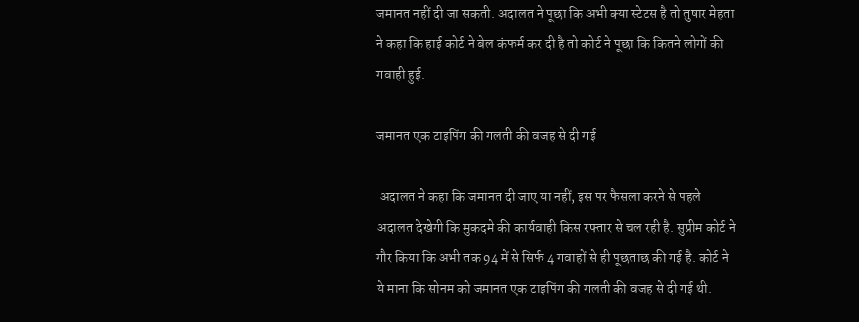जमानत नहीं दी जा सकती. अदालत ने पूछा कि अभी क्या स्टेटस है तो तुषार मेहता ने कहा कि हाई कोर्ट ने बेल कंफर्म कर दी है तो कोर्ट ने पूछा कि कितने लोगों की गवाही हुई.

जमानत एक टाइपिंग की गलती की वजह से दी गई

 अदालत ने कहा कि जमानत दी जाए या नहीं, इस पर फैसला करने से पहले अदालत देखेगी कि मुकदमे की कार्यवाही किस रफ्तार से चल रही है. सुप्रीम कोर्ट ने गौर किया कि अभी तक 94 में से सिर्फ 4 गवाहों से ही पूछताछ की गई है. कोर्ट ने ये माना कि सोनम को जमानत एक टाइपिंग की गलती की वजह से दी गई थी.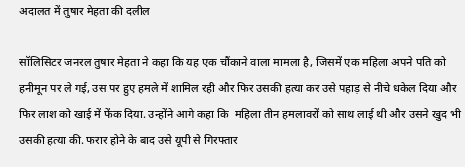अदालत में तुषार मेहता की दलील

सॉलिसिटर जनरल तुषार मेहता ने कहा कि यह एक चौंकाने वाला मामला है, जिसमें एक महिला अपने पति को हनीमून पर ले गई, उस पर हुए हमले में शामिल रही और फिर उसकी हत्या कर उसे पहाड़ से नीचे धकेल दिया और फिर लाश को खाई में फेंक दिया. उन्होंने आगे कहा कि  महिला तीन हमलावरों को साथ लाई थी और उसने खुद भी उसकी हत्या की. फरार होने के बाद उसे यूपी से गिरफ्तार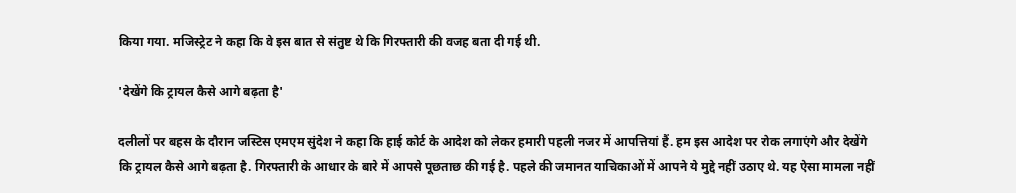किया गया. मजिस्ट्रेट ने कहा कि वे इस बात से संतुष्ट थे कि गिरफ्तारी की वजह बता दी गई थी.

'देखेंगे कि ट्रायल कैसे आगे बढ़ता है'

दलीलों पर बहस के दौरान जस्टिस एमएम सुंदेश ने कहा कि हाई कोर्ट के आदेश को लेकर हमारी पहली नजर में आपत्तियां हैं. हम इस आदेश पर रोक लगाएंगे और देखेंगे कि ट्रायल कैसे आगे बढ़ता है. गिरफ्तारी के आधार के बारे में आपसे पूछताछ की गई है. पहले की जमानत याचिकाओं में आपने ये मुद्दे नहीं उठाए थे. यह ऐसा मामला नहीं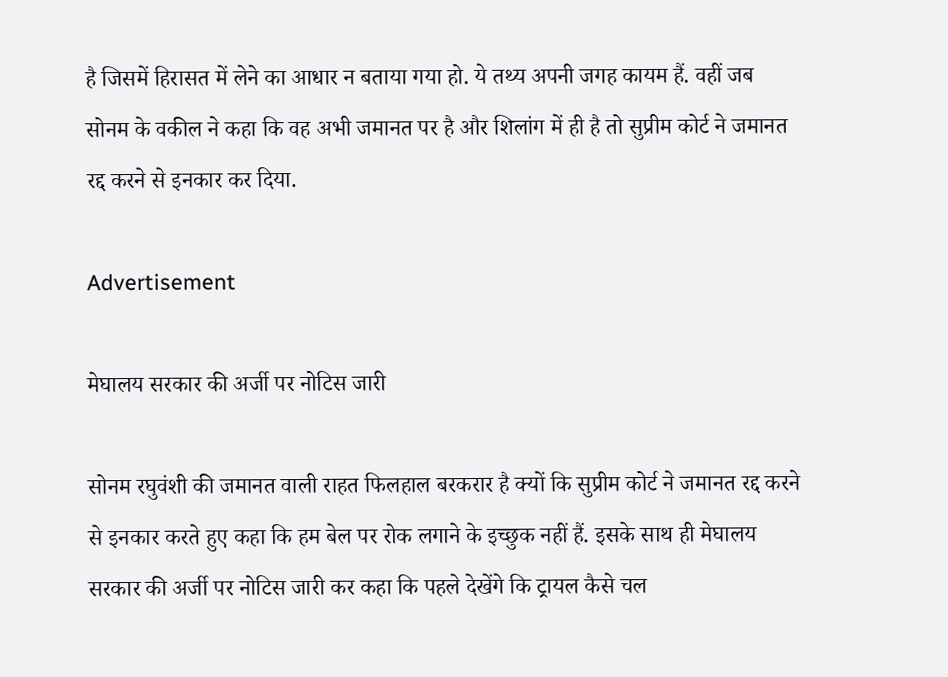है जिसमें हिरासत में लेने का आधार न बताया गया हो. ये तथ्य अपनी जगह कायम हैं. वहीं जब सोनम के वकील ने कहा कि वह अभी जमानत पर है और शिलांग में ही है तो सुप्रीम कोर्ट ने जमानत रद्द करने से इनकार कर दिया.

Advertisement

मेघालय सरकार की अर्जी पर नोटिस जारी

सोनम रघुवंशी की जमानत वाली राहत फिलहाल बरकरार है क्यों कि सुप्रीम कोर्ट ने जमानत रद्द करने से इनकार करते हुए कहा कि हम बेल पर रोक लगाने के इच्छुक नहीं हैं. इसके साथ ही मेघालय सरकार की अर्जी पर नोटिस जारी कर कहा कि पहले देखेंगे कि ट्रायल कैसे चल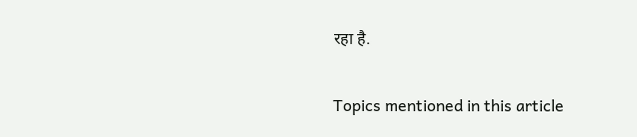रहा है.


Topics mentioned in this article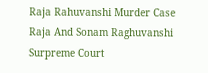Raja Rahuvanshi Murder Case
Raja And Sonam Raghuvanshi
Surpreme Court